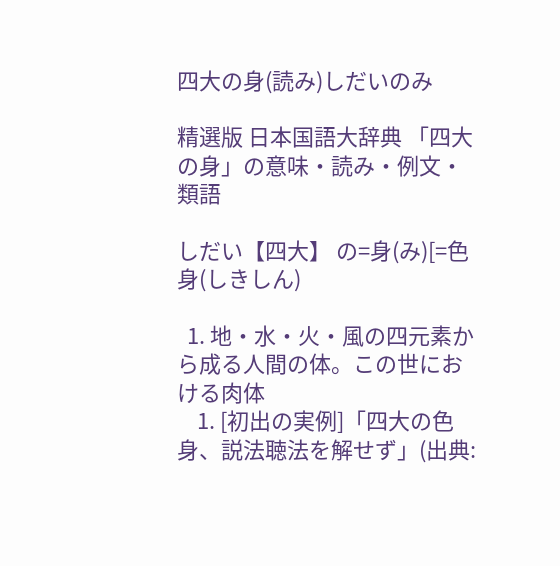四大の身(読み)しだいのみ

精選版 日本国語大辞典 「四大の身」の意味・読み・例文・類語

しだい【四大】 の=身(み)[=色身(しきしん)

  1. 地・水・火・風の四元素から成る人間の体。この世における肉体
    1. [初出の実例]「四大の色身、説法聴法を解せず」(出典: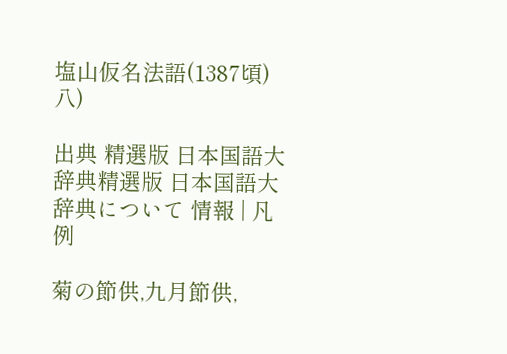塩山仮名法語(1387頃)八)

出典 精選版 日本国語大辞典精選版 日本国語大辞典について 情報 | 凡例

菊の節供,九月節供,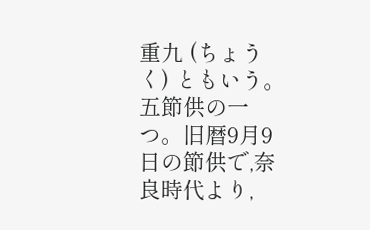重九 (ちょうく) ともいう。五節供の一つ。旧暦9月9日の節供で,奈良時代より,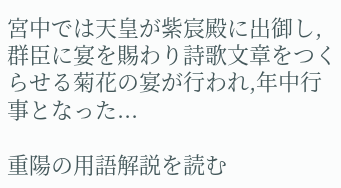宮中では天皇が紫宸殿に出御し,群臣に宴を賜わり詩歌文章をつくらせる菊花の宴が行われ,年中行事となった...

重陽の用語解説を読む